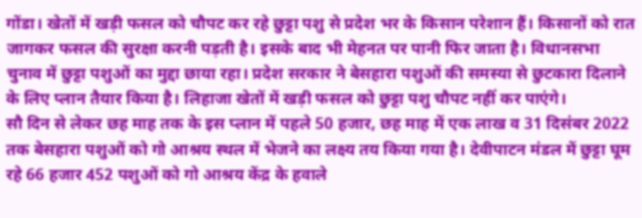गोंडा। खेतों में खड़ी फसल को चौपट कर रहे छुट्टा पशु से प्रदेश भर के किसान परेशान हैं। किसानों को रात जागकर फसल की सुरक्षा करनी पड़ती है। इसके बाद भी मेहनत पर पानी फिर जाता है। विधानसभा चुनाव में छुट्टा पशुओं का मुद्दा छाया रहा। प्रदेश सरकार ने बेसहारा पशुओं की समस्या से छुटकारा दिलाने के लिए प्लान तैयार किया है। लिहाजा खेतों में खड़ी फसल को छुट्टा पशु चौपट नहीं कर पाएंगे।
सौ दिन से लेकर छह माह तक के इस प्लान में पहले 50 हजार, छह माह में एक लाख व 31 दिसंबर 2022 तक बेसहारा पशुओं को गो आश्रय स्थल में भेजने का लक्ष्य तय किया गया है। देवीपाटन मंडल में छुट्टा घूम रहे 66 हजार 452 पशुओं को गो आश्रय केंद्र के हवाले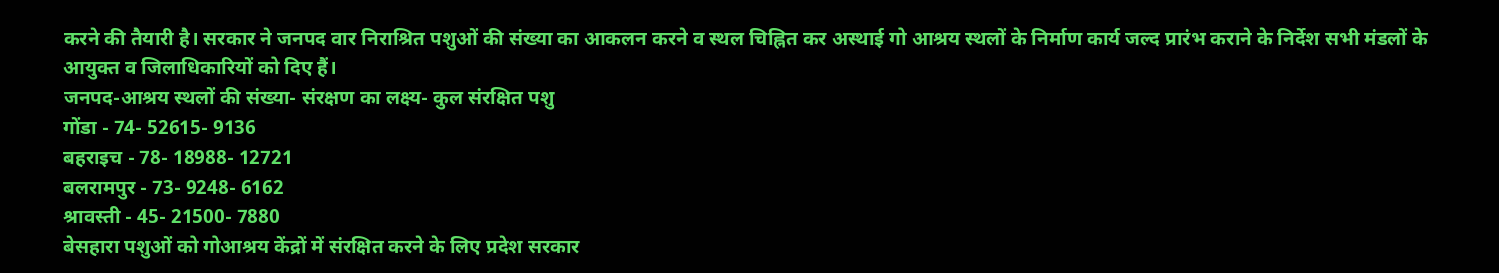करने की तैयारी है। सरकार ने जनपद वार निराश्रित पशुओं की संख्या का आकलन करने व स्थल चिह्नित कर अस्थाई गो आश्रय स्थलों के निर्माण कार्य जल्द प्रारंभ कराने के निर्देश सभी मंडलों के आयुक्त व जिलाधिकारियों को दिए हैं।
जनपद-आश्रय स्थलों की संख्या- संरक्षण का लक्ष्य- कुल संरक्षित पशु
गोंडा - 74- 52615- 9136
बहराइच - 78- 18988- 12721
बलरामपुर - 73- 9248- 6162
श्रावस्ती - 45- 21500- 7880
बेसहारा पशुओं को गोआश्रय केंद्रों में संरक्षित करने के लिए प्रदेश सरकार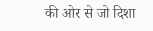की ओर से जो दिशा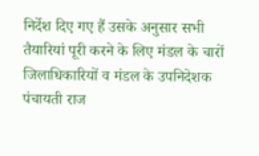निर्देश दिए गए हैं उसके अनुसार सभी तैयारियां पूरी करने के लिए मंडल के चारों जिलाधिकारियों व मंडल के उपनिदेशक पंचायती राज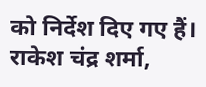को निर्देश दिए गए हैं। राकेश चंद्र शर्मा,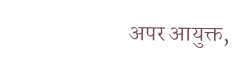अपर आयुक्त,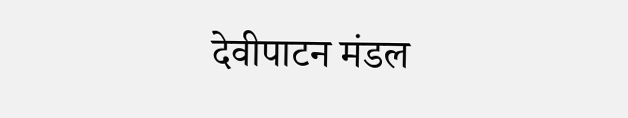देवीपाटन मंडल